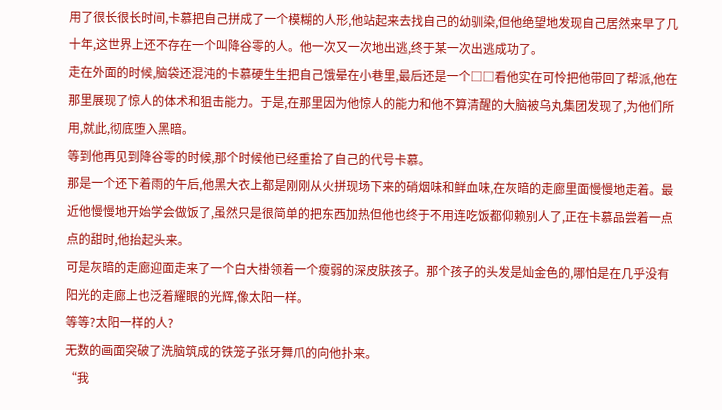用了很长很长时间,卡慕把自己拼成了一个模糊的人形,他站起来去找自己的幼驯染,但他绝望地发现自己居然来早了几十年,这世界上还不存在一个叫降谷零的人。他一次又一次地出逃,终于某一次出逃成功了。
走在外面的时候,脑袋还混沌的卡慕硬生生把自己饿晕在小巷里,最后还是一个□□看他实在可怜把他带回了帮派,他在那里展现了惊人的体术和狙击能力。于是,在那里因为他惊人的能力和他不算清醒的大脑被乌丸集团发现了,为他们所用,就此,彻底堕入黑暗。
等到他再见到降谷零的时候,那个时候他已经重拾了自己的代号卡慕。
那是一个还下着雨的午后,他黑大衣上都是刚刚从火拼现场下来的硝烟味和鲜血味,在灰暗的走廊里面慢慢地走着。最近他慢慢地开始学会做饭了,虽然只是很简单的把东西加热但他也终于不用连吃饭都仰赖别人了,正在卡慕品尝着一点点的甜时,他抬起头来。
可是灰暗的走廊迎面走来了一个白大褂领着一个瘦弱的深皮肤孩子。那个孩子的头发是灿金色的,哪怕是在几乎没有阳光的走廊上也泛着耀眼的光辉,像太阳一样。
等等?太阳一样的人?
无数的画面突破了洗脑筑成的铁笼子张牙舞爪的向他扑来。
“我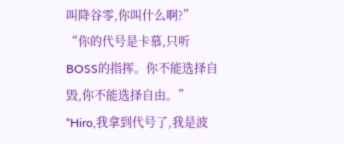叫降谷零,你叫什么啊?”
“你的代号是卡慕,只听BOSS的指挥。你不能选择自毁,你不能选择自由。”
“Hiro,我拿到代号了,我是波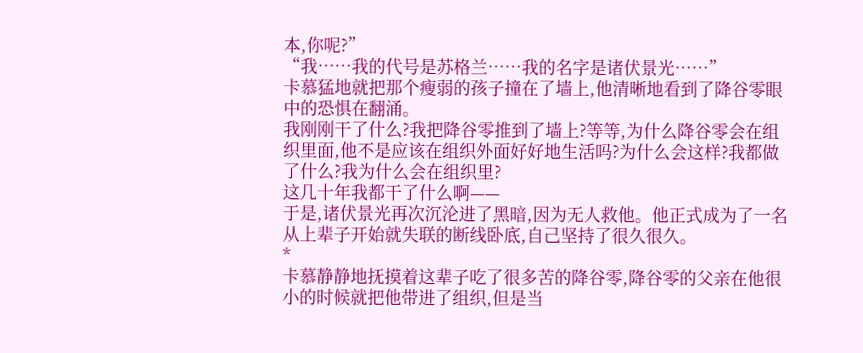本,你呢?”
“我……我的代号是苏格兰……我的名字是诸伏景光……”
卡慕猛地就把那个瘦弱的孩子撞在了墙上,他清晰地看到了降谷零眼中的恐惧在翻涌。
我刚刚干了什么?我把降谷零推到了墙上?等等,为什么降谷零会在组织里面,他不是应该在组织外面好好地生活吗?为什么会这样?我都做了什么?我为什么会在组织里?
这几十年我都干了什么啊——
于是,诸伏景光再次沉沦进了黑暗,因为无人救他。他正式成为了一名从上辈子开始就失联的断线卧底,自己坚持了很久很久。
*
卡慕静静地抚摸着这辈子吃了很多苦的降谷零,降谷零的父亲在他很小的时候就把他带进了组织,但是当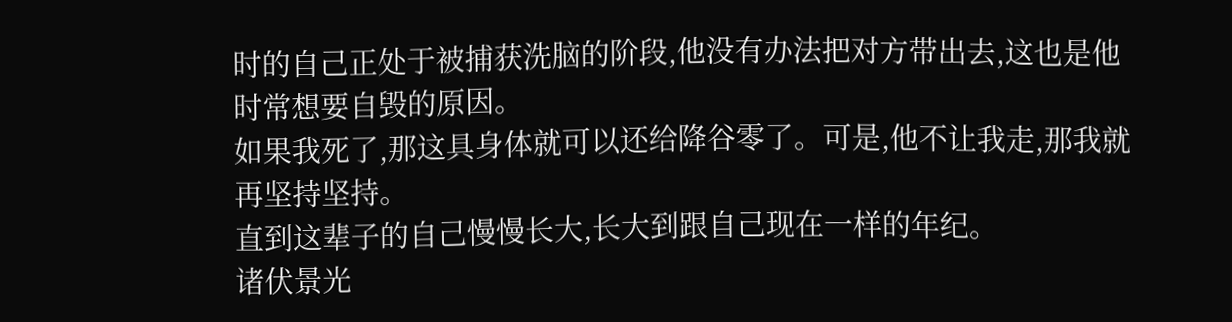时的自己正处于被捕获洗脑的阶段,他没有办法把对方带出去,这也是他时常想要自毁的原因。
如果我死了,那这具身体就可以还给降谷零了。可是,他不让我走,那我就再坚持坚持。
直到这辈子的自己慢慢长大,长大到跟自己现在一样的年纪。
诸伏景光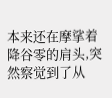本来还在摩挲着降谷零的肩头,突然察觉到了从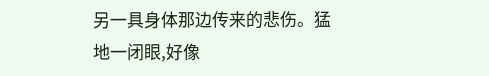另一具身体那边传来的悲伤。猛地一闭眼,好像